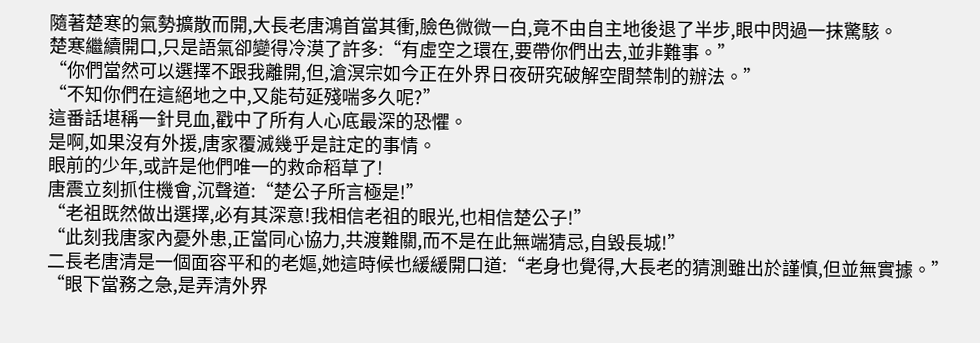隨著楚寒的氣勢擴散而開,大長老唐鴻首當其衝,臉色微微一白,竟不由自主地後退了半步,眼中閃過一抹驚駭。
楚寒繼續開口,只是語氣卻變得冷漠了許多:“有虛空之環在,要帶你們出去,並非難事。”
“你們當然可以選擇不跟我離開,但,滄溟宗如今正在外界日夜研究破解空間禁制的辦法。”
“不知你們在這絕地之中,又能苟延殘喘多久呢?”
這番話堪稱一針見血,戳中了所有人心底最深的恐懼。
是啊,如果沒有外援,唐家覆滅幾乎是註定的事情。
眼前的少年,或許是他們唯一的救命稻草了!
唐震立刻抓住機會,沉聲道:“楚公子所言極是!”
“老祖既然做出選擇,必有其深意!我相信老祖的眼光,也相信楚公子!”
“此刻我唐家內憂外患,正當同心協力,共渡難關,而不是在此無端猜忌,自毀長城!”
二長老唐清是一個面容平和的老嫗,她這時候也緩緩開口道:“老身也覺得,大長老的猜測雖出於謹慎,但並無實據。”
“眼下當務之急,是弄清外界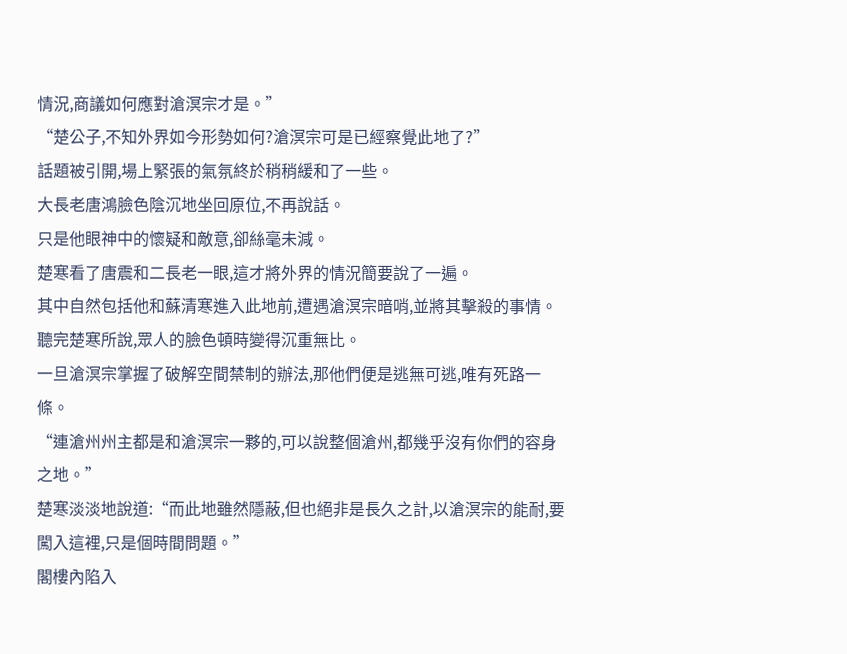情況,商議如何應對滄溟宗才是。”
“楚公子,不知外界如今形勢如何?滄溟宗可是已經察覺此地了?”
話題被引開,場上緊張的氣氛終於稍稍緩和了一些。
大長老唐鴻臉色陰沉地坐回原位,不再說話。
只是他眼神中的懷疑和敵意,卻絲毫未減。
楚寒看了唐震和二長老一眼,這才將外界的情況簡要說了一遍。
其中自然包括他和蘇清寒進入此地前,遭遇滄溟宗暗哨,並將其擊殺的事情。
聽完楚寒所說,眾人的臉色頓時變得沉重無比。
一旦滄溟宗掌握了破解空間禁制的辦法,那他們便是逃無可逃,唯有死路一條。
“連滄州州主都是和滄溟宗一夥的,可以說整個滄州,都幾乎沒有你們的容身之地。”
楚寒淡淡地說道:“而此地雖然隱蔽,但也絕非是長久之計,以滄溟宗的能耐,要闖入這裡,只是個時間問題。”
閣樓內陷入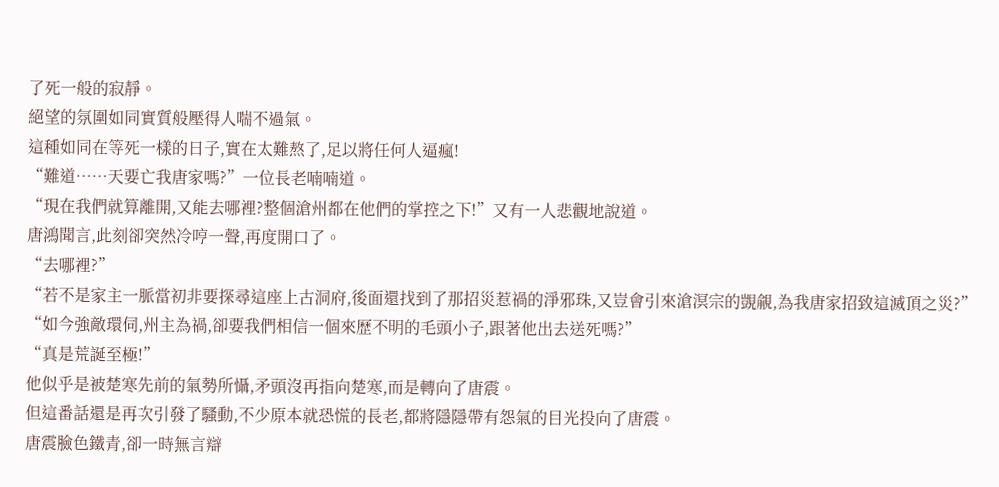了死一般的寂靜。
絕望的氛圍如同實質般壓得人喘不過氣。
這種如同在等死一樣的日子,實在太難熬了,足以將任何人逼瘋!
“難道……天要亡我唐家嗎?”一位長老喃喃道。
“現在我們就算離開,又能去哪裡?整個滄州都在他們的掌控之下!”又有一人悲觀地說道。
唐鴻聞言,此刻卻突然冷哼一聲,再度開口了。
“去哪裡?”
“若不是家主一脈當初非要探尋這座上古洞府,後面還找到了那招災惹禍的淨邪珠,又豈會引來滄溟宗的覬覦,為我唐家招致這滅頂之災?”
“如今強敵環伺,州主為禍,卻要我們相信一個來歷不明的毛頭小子,跟著他出去送死嗎?”
“真是荒誕至極!”
他似乎是被楚寒先前的氣勢所懾,矛頭沒再指向楚寒,而是轉向了唐震。
但這番話還是再次引發了騷動,不少原本就恐慌的長老,都將隱隱帶有怨氣的目光投向了唐震。
唐震臉色鐵青,卻一時無言辯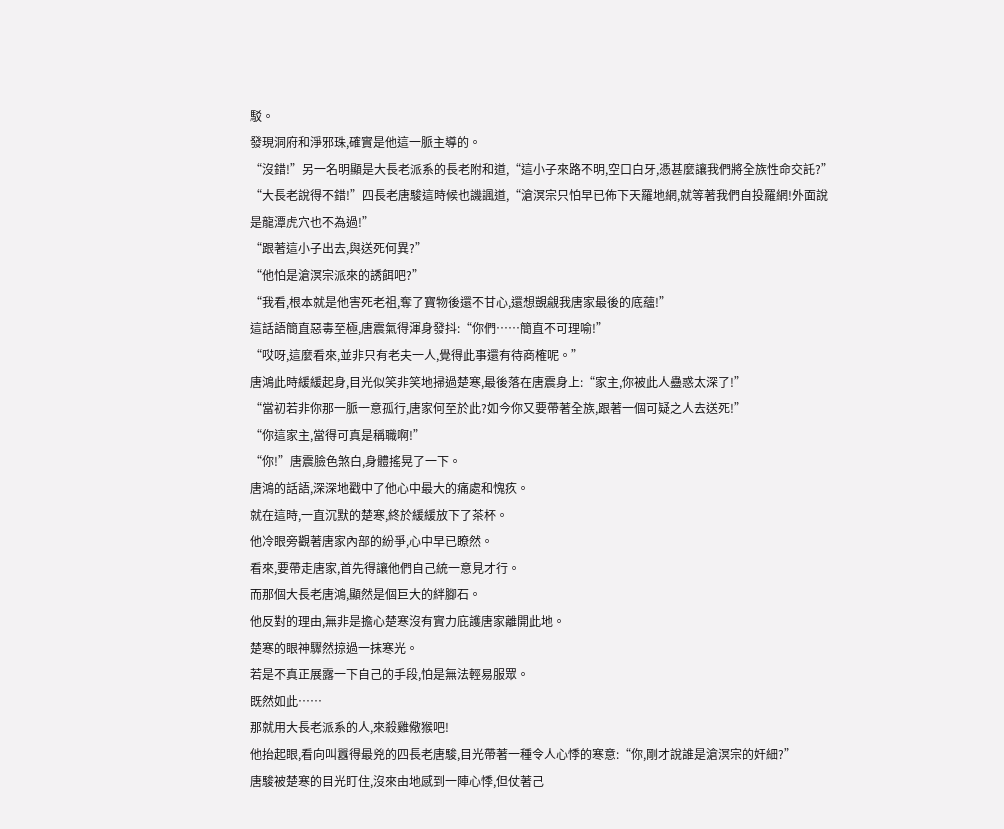駁。
發現洞府和淨邪珠,確實是他這一脈主導的。
“沒錯!”另一名明顯是大長老派系的長老附和道,“這小子來路不明,空口白牙,憑甚麼讓我們將全族性命交託?”
“大長老說得不錯!”四長老唐駿這時候也譏諷道,“滄溟宗只怕早已佈下天羅地網,就等著我們自投羅網!外面說是龍潭虎穴也不為過!”
“跟著這小子出去,與送死何異?”
“他怕是滄溟宗派來的誘餌吧?”
“我看,根本就是他害死老祖,奪了寶物後還不甘心,還想覬覦我唐家最後的底蘊!”
這話語簡直惡毒至極,唐震氣得渾身發抖:“你們……簡直不可理喻!”
“哎呀,這麼看來,並非只有老夫一人,覺得此事還有待商榷呢。”
唐鴻此時緩緩起身,目光似笑非笑地掃過楚寒,最後落在唐震身上:“家主,你被此人蠱惑太深了!”
“當初若非你那一脈一意孤行,唐家何至於此?如今你又要帶著全族,跟著一個可疑之人去送死!”
“你這家主,當得可真是稱職啊!”
“你!”唐震臉色煞白,身體搖晃了一下。
唐鴻的話語,深深地戳中了他心中最大的痛處和愧疚。
就在這時,一直沉默的楚寒,終於緩緩放下了茶杯。
他冷眼旁觀著唐家內部的紛爭,心中早已瞭然。
看來,要帶走唐家,首先得讓他們自己統一意見才行。
而那個大長老唐鴻,顯然是個巨大的絆腳石。
他反對的理由,無非是擔心楚寒沒有實力庇護唐家離開此地。
楚寒的眼神驟然掠過一抹寒光。
若是不真正展露一下自己的手段,怕是無法輕易服眾。
既然如此……
那就用大長老派系的人,來殺雞儆猴吧!
他抬起眼,看向叫囂得最兇的四長老唐駿,目光帶著一種令人心悸的寒意:“你,剛才說誰是滄溟宗的奸細?”
唐駿被楚寒的目光盯住,沒來由地感到一陣心悸,但仗著己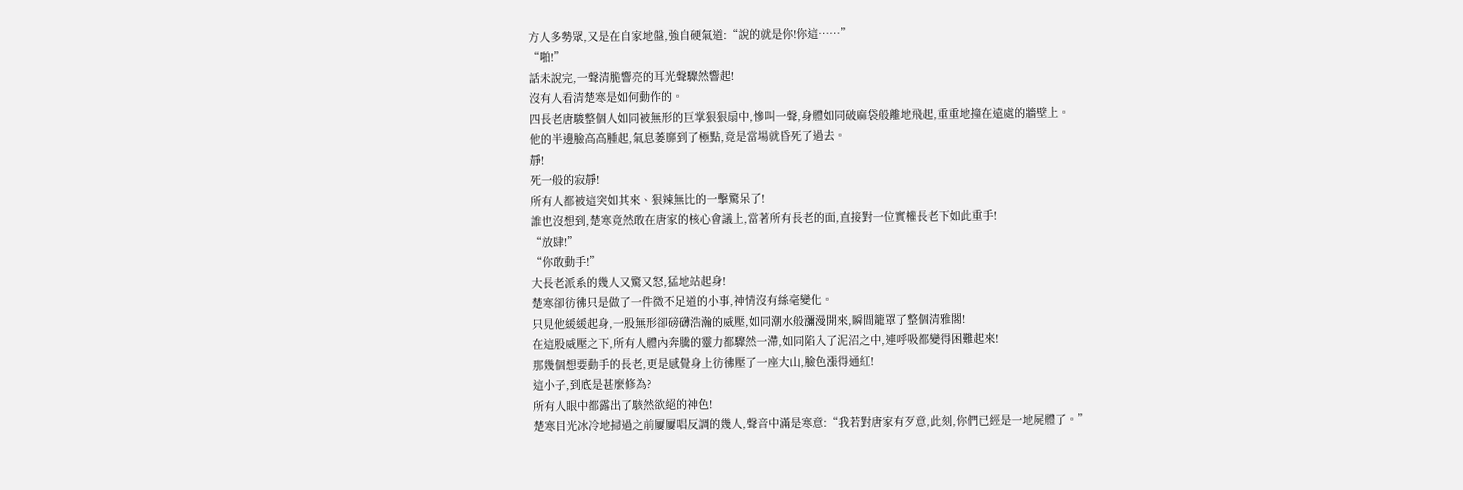方人多勢眾,又是在自家地盤,強自硬氣道:“說的就是你!你這……”
“啪!”
話未說完,一聲清脆響亮的耳光聲驟然響起!
沒有人看清楚寒是如何動作的。
四長老唐駿整個人如同被無形的巨掌狠狠扇中,慘叫一聲,身體如同破麻袋般離地飛起,重重地撞在遠處的牆壁上。
他的半邊臉高高腫起,氣息萎靡到了極點,竟是當場就昏死了過去。
靜!
死一般的寂靜!
所有人都被這突如其來、狠辣無比的一擊驚呆了!
誰也沒想到,楚寒竟然敢在唐家的核心會議上,當著所有長老的面,直接對一位實權長老下如此重手!
“放肆!”
“你敢動手!”
大長老派系的幾人又驚又怒,猛地站起身!
楚寒卻彷彿只是做了一件微不足道的小事,神情沒有絲毫變化。
只見他緩緩起身,一股無形卻磅礴浩瀚的威壓,如同潮水般瀰漫開來,瞬間籠罩了整個清雅閣!
在這股威壓之下,所有人體內奔騰的靈力都驟然一滯,如同陷入了泥沼之中,連呼吸都變得困難起來!
那幾個想要動手的長老,更是感覺身上彷彿壓了一座大山,臉色漲得通紅!
這小子,到底是甚麼修為?
所有人眼中都露出了駭然欲絕的神色!
楚寒目光冰冷地掃過之前屢屢唱反調的幾人,聲音中滿是寒意:“我若對唐家有歹意,此刻,你們已經是一地屍體了。”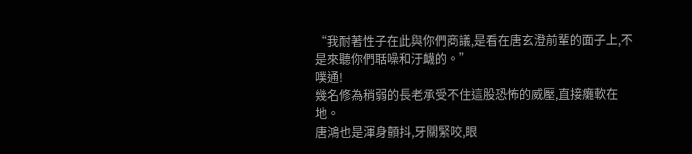“我耐著性子在此與你們商議,是看在唐玄澄前輩的面子上,不是來聽你們聒噪和汙衊的。”
噗通!
幾名修為稍弱的長老承受不住這股恐怖的威壓,直接癱軟在地。
唐鴻也是渾身顫抖,牙關緊咬,眼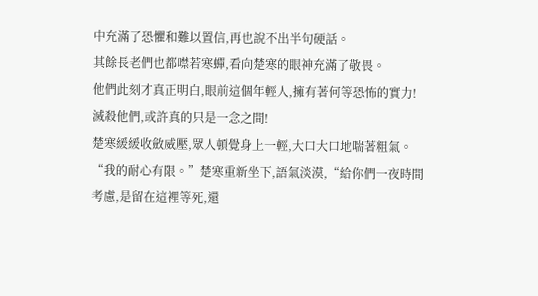中充滿了恐懼和難以置信,再也說不出半句硬話。
其餘長老們也都噤若寒蟬,看向楚寒的眼神充滿了敬畏。
他們此刻才真正明白,眼前這個年輕人,擁有著何等恐怖的實力!
滅殺他們,或許真的只是一念之間!
楚寒緩緩收斂威壓,眾人頓覺身上一輕,大口大口地喘著粗氣。
“我的耐心有限。”楚寒重新坐下,語氣淡漠,“給你們一夜時間考慮,是留在這裡等死,還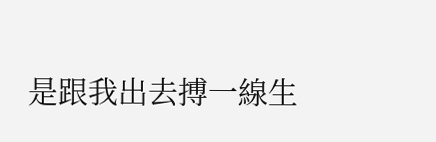是跟我出去搏一線生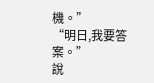機。”
“明日,我要答案。”
說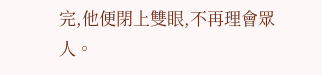完,他便閉上雙眼,不再理會眾人。